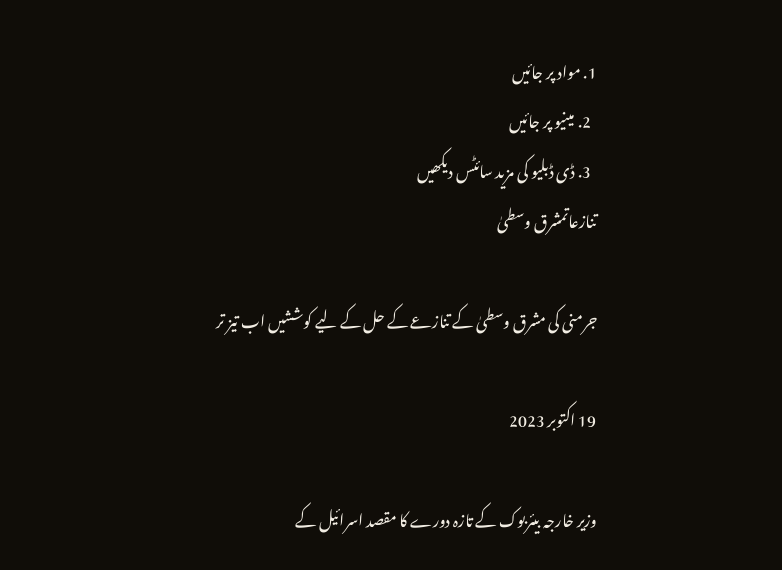1. مواد پر جائیں
  2. مینیو پر جائیں
  3. ڈی ڈبلیو کی مزید سائٹس دیکھیں
تنازعاتمشرق وسطیٰ

جرمنی کی مشرق وسطیٰ کے تنازعے کے حل کے لیے کوششیں اب تیز تر

19 اکتوبر 2023

وزیر خارجہ بیئربوک کے تازہ دورے کا مقصد اسرائیل کے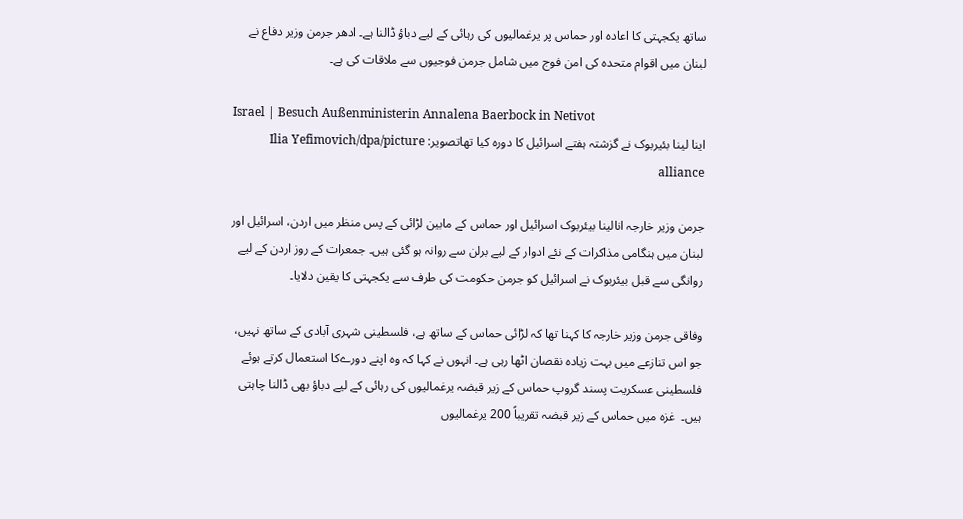ساتھ یکجہتی کا اعادہ اور حماس پر یرغمالیوں کی رہائی کے لیے دباؤ ڈالنا ہے۔ ادھر جرمن وزیر دفاع نے لبنان میں اقوام متحدہ کی امن فوج میں شامل جرمن فوجیوں سے ملاقات کی ہے۔

Israel | Besuch Außenministerin Annalena Baerbock in Netivot
اینا لینا بئیربوک نے گزشتہ ہفتے اسرائیل کا دورہ کیا تھاتصویر: Ilia Yefimovich/dpa/picture alliance

جرمن وزیر خارجہ انالینا بیئربوک اسرائیل اور حماس کے مابین لڑائی کے پس منظر میں اردن، اسرائیل اور لبنان میں ہنگامی مذاکرات کے نئے ادوار کے لیے برلن سے روانہ ہو گئی ہیں۔ جمعرات کے روز اردن کے لیے روانگی سے قبل بیئربوک نے اسرائیل کو جرمن حکومت کی طرف سے یکجہتی کا یقین دلایا۔

وفاقی جرمن وزیر خارجہ کا کہنا تھا کہ لڑائی حماس کے ساتھ ہے، فلسطینی شہری آبادی کے ساتھ نہیں، جو اس تنازعے میں بہت زیادہ نقصان اٹھا رہی ہے۔ انہوں نے کہا کہ وہ اپنے دورےکا استعمال کرتے ہوئے فلسطینی عسکریت پسند گروپ حماس کے زیر قبضہ یرغمالیوں کی رہائی کے لیے دباؤ بھی ڈالنا چاہتی ہیں۔  غزہ میں حماس کے زیر قبضہ تقریباً 200 یرغمالیوں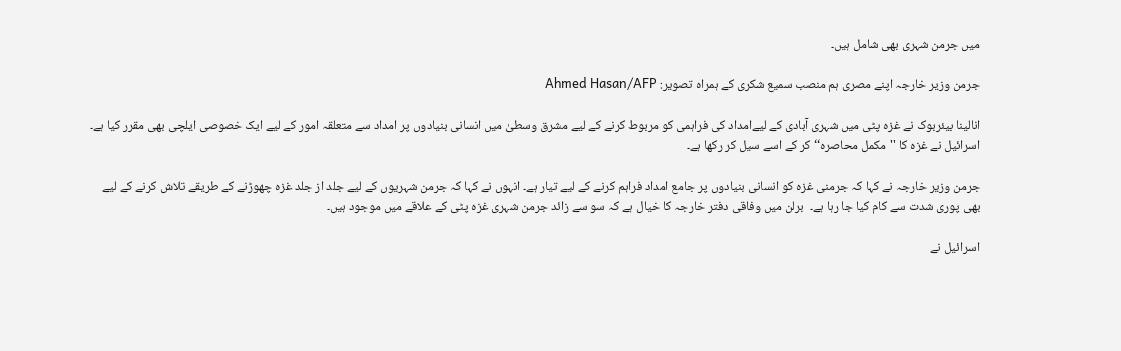میں جرمن شہری بھی شامل ہیں۔

جرمن وزیر خارجہ اپنے مصری ہم منصب سمیع شکری کے ہمراہ تصویر: Ahmed Hasan/AFP

انالینا بیئربوک نے غزہ پٹی میں شہری آبادی کے لیےامداد کی فراہمی کو مربوط کرنے کے لیے مشرق وسطیٰ میں انسانی بنیادوں پر امداد سے متعلقہ امور کے لیے ایک خصوصی ایلچی بھی مقرر کیا ہے۔ اسرائیل نے غزہ کا ''مکمل محاصرہ‘‘ کر کے اسے سیل کر رکھا ہے۔

جرمن وزیر خارجہ نے کہا کہ جرمنی غزہ کو انسانی بنیادوں پر جامع امداد فراہم کرنے کے لیے تیار ہے۔ انہوں نے کہا کہ جرمن شہریوں کے لیے جلد از جلد غزہ چھوڑنے کے طریقے تلاش کرنے کے لیے بھی پوری شدت سے کام کیا جا رہا ہے۔  برلن میں وفاقی دفتر خارجہ کا خیال ہے کہ سو سے زائد جرمن شہری غزہ پٹی کے علاقے میں موجود ہیں۔

اسرائیل نے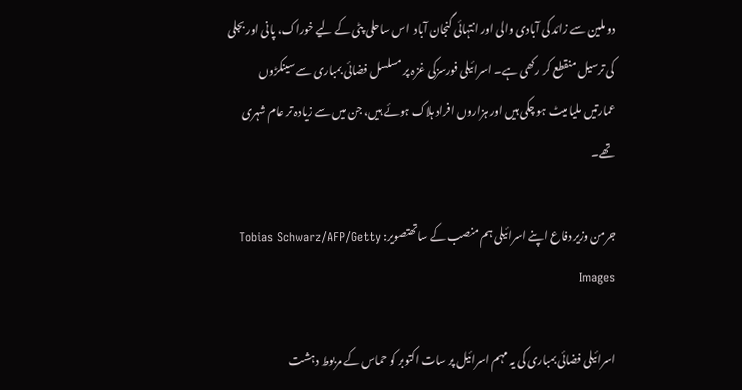دو ملین سے زائد کی آبادی والی اور انتہائی گنجان آباد  اس ساحلی پٹی کے لیے خوراک، پانی اور بجلی کی ترسیل منقطع کر رکھی ہے۔ اسرائیلی فورسزکی غزہ پر مسلسل فضائی بمباری سے سینکڑوں عمارتیں ملیا میٹ ہو چکی ہیں اور ہزاروں افراد ہلاک ہوئے ہیں، جن میں سے زیادہ تر عام شہری تھے۔

جرمن وزیر دفاع اپنے اسرائیلی ہم منصب کے ساتھتصویر: Tobias Schwarz/AFP/Getty Images

اسرائیلی فضائی بمباری کی یہ مہم اسرائیل پر سات اکتوبر کو حماس کے مربوط دہشت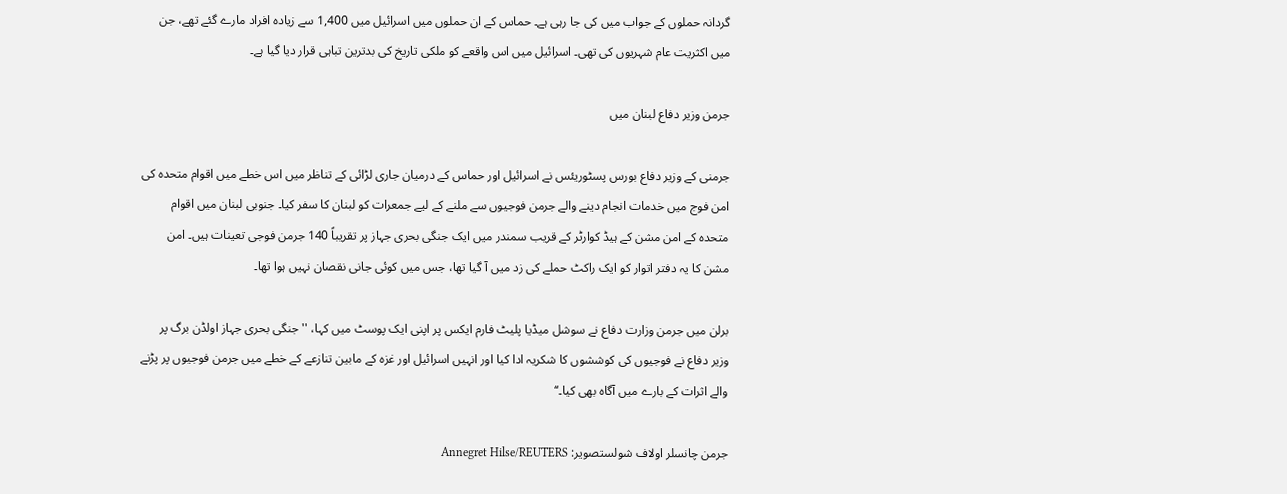گردانہ حملوں کے جواب میں کی جا رہی ہے۔ حماس کے ان حملوں میں اسرائیل میں 1,400 سے زیادہ افراد مارے گئے تھے، جن میں اکثریت عام شہریوں کی تھی۔ اسرائیل میں اس واقعے کو ملکی تاریخ کی بدترین تباہی قرار دیا گیا ہے۔

جرمن وزیر دفاع لبنان میں

جرمنی کے وزیر دفاع بورس پسٹوریئس نے اسرائیل اور حماس کے درمیان جاری لڑائی کے تناظر میں اس خطے میں اقوام متحدہ کی امن فوج میں خدمات انجام دینے والے جرمن فوجیوں سے ملنے کے لیے جمعرات کو لبنان کا سفر کیا۔ جنوبی لبنان میں اقوام متحدہ کے امن مشن کے ہیڈ کوارٹر کے قریب سمندر میں ایک جنگی بحری جہاز پر تقریباً 140 جرمن فوجی تعینات ہیں۔ امن مشن کا یہ دفتر اتوار کو ایک راکٹ حملے کی زد میں آ گیا تھا، جس میں کوئی جانی نقصان نہیں ہوا تھا۔

برلن میں جرمن وزارت دفاع نے سوشل میڈیا پلیٹ فارم ایکس پر اپنی ایک پوسٹ میں کہا، ''جنگی بحری جہاز اولڈن برگ پر وزیر دفاع نے فوجیوں کی کوششوں کا شکریہ ادا کیا اور انہیں اسرائیل اور غزہ کے مابین تنازعے کے خطے میں جرمن فوجیوں پر پڑنے والے اثرات کے بارے میں آگاہ بھی کیا۔‘‘

جرمن چانسلر اولاف شولستصویر: Annegret Hilse/REUTERS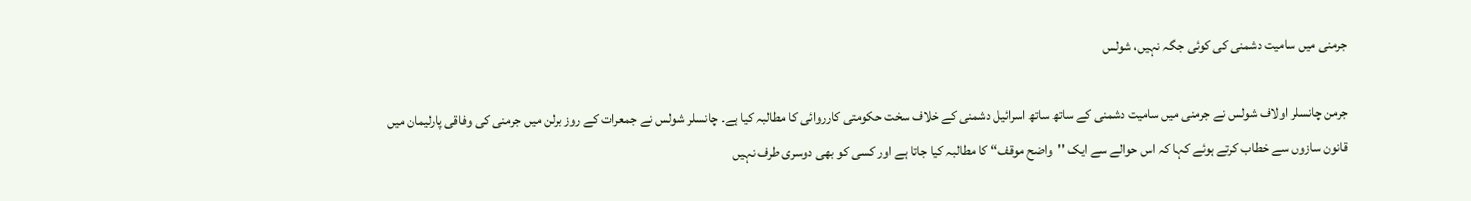جرمنی میں سامیت دشمنی کی کوئی جگہ نہیں، شولس

جرمن چانسلر اولاف شولس نے جرمنی میں سامیت دشمنی کے ساتھ ساتھ اسرائیل دشمنی کے خلاف سخت حکومتی کارروائی کا مطالبہ کیا ہے۔ چانسلر شولس نے جمعرات کے روز برلن میں جرمنی کی وفاقی پارلیمان میں قانون سازوں سے خطاب کرتے ہوئے کہا کہ اس حوالے سے ایک ''واضح موقف‘‘ کا مطالبہ کیا جاتا ہے اور کسی کو بھی دوسری طرف نہیں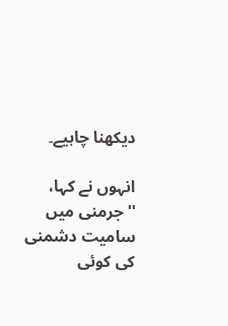دیکھنا چاہیے۔

انہوں نے کہا، ''جرمنی میں سامیت دشمنی کی کوئی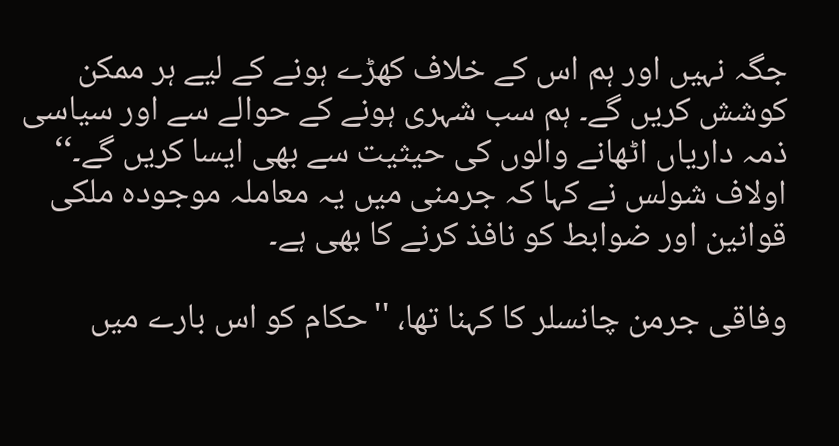جگہ نہیں اور ہم اس کے خلاف کھڑے ہونے کے لیے ہر ممکن کوشش کریں گے۔ ہم سب شہری ہونے کے حوالے سے اور سیاسی ذمہ داریاں اٹھانے والوں کی حیثیت سے بھی ایسا کریں گے۔‘‘ اولاف شولس نے کہا کہ جرمنی میں یہ معاملہ موجودہ ملکی قوانین اور ضوابط کو نافذ کرنے کا بھی ہے۔

وفاقی جرمن چانسلر کا کہنا تھا، ''حکام کو اس بارے میں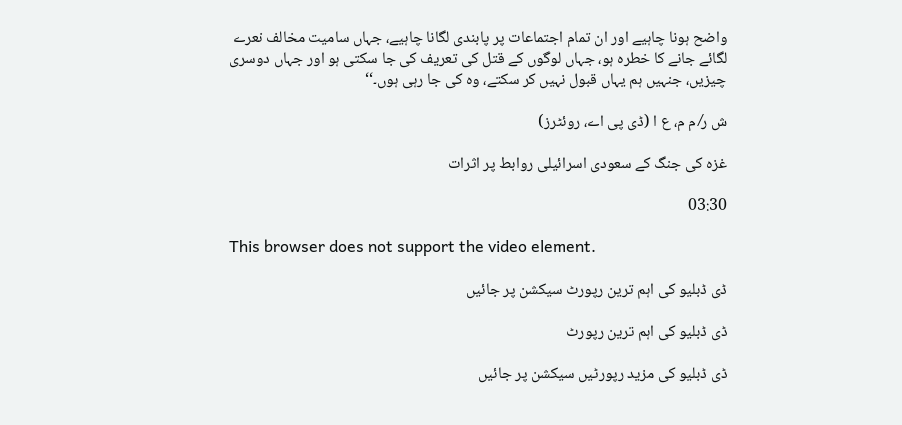واضح ہونا چاہیے اور ان تمام اجتماعات پر پابندی لگانا چاہیے، جہاں سامیت مخالف نعرے لگائے جانے کا خطرہ ہو، جہاں لوگوں کے قتل کی تعریف کی جا سکتی ہو اور جہاں دوسری چیزیں، جنہیں ہم یہاں قبول نہیں کر سکتے، وہ کی جا رہی ہوں۔‘‘

ش ر⁄ م م، ع ا (ڈی پی اے، روئٹرز)

غزہ کی جنگ کے سعودی اسرائیلی روابط پر اثرات

03:30

This browser does not support the video element.

ڈی ڈبلیو کی اہم ترین رپورٹ سیکشن پر جائیں

ڈی ڈبلیو کی اہم ترین رپورٹ

ڈی ڈبلیو کی مزید رپورٹیں سیکشن پر جائیں